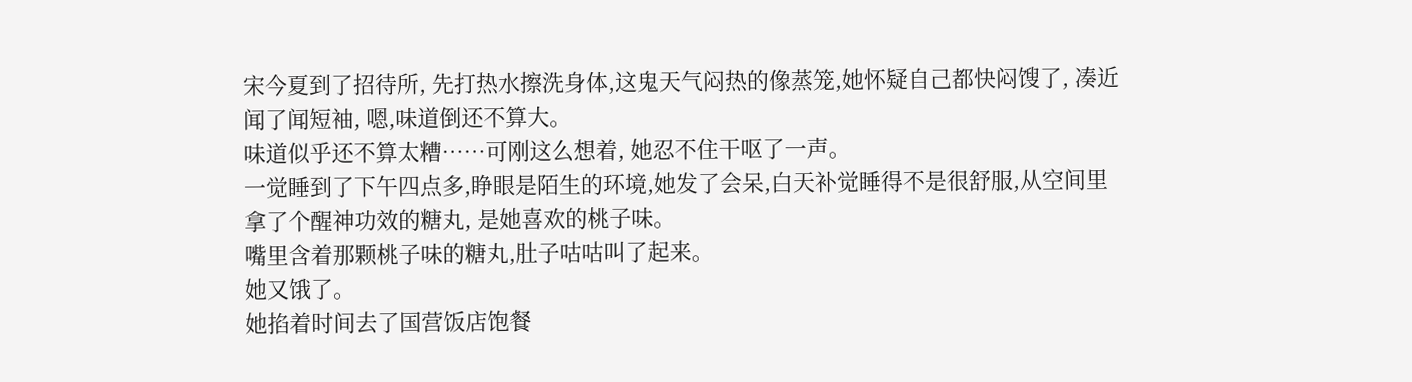宋今夏到了招待所, 先打热水擦洗身体,这鬼天气闷热的像蒸笼,她怀疑自己都快闷馊了, 凑近闻了闻短袖, 嗯,味道倒还不算大。
味道似乎还不算太糟……可刚这么想着, 她忍不住干呕了一声。
一觉睡到了下午四点多,睁眼是陌生的环境,她发了会呆,白天补觉睡得不是很舒服,从空间里拿了个醒神功效的糖丸, 是她喜欢的桃子味。
嘴里含着那颗桃子味的糖丸,肚子咕咕叫了起来。
她又饿了。
她掐着时间去了国营饭店饱餐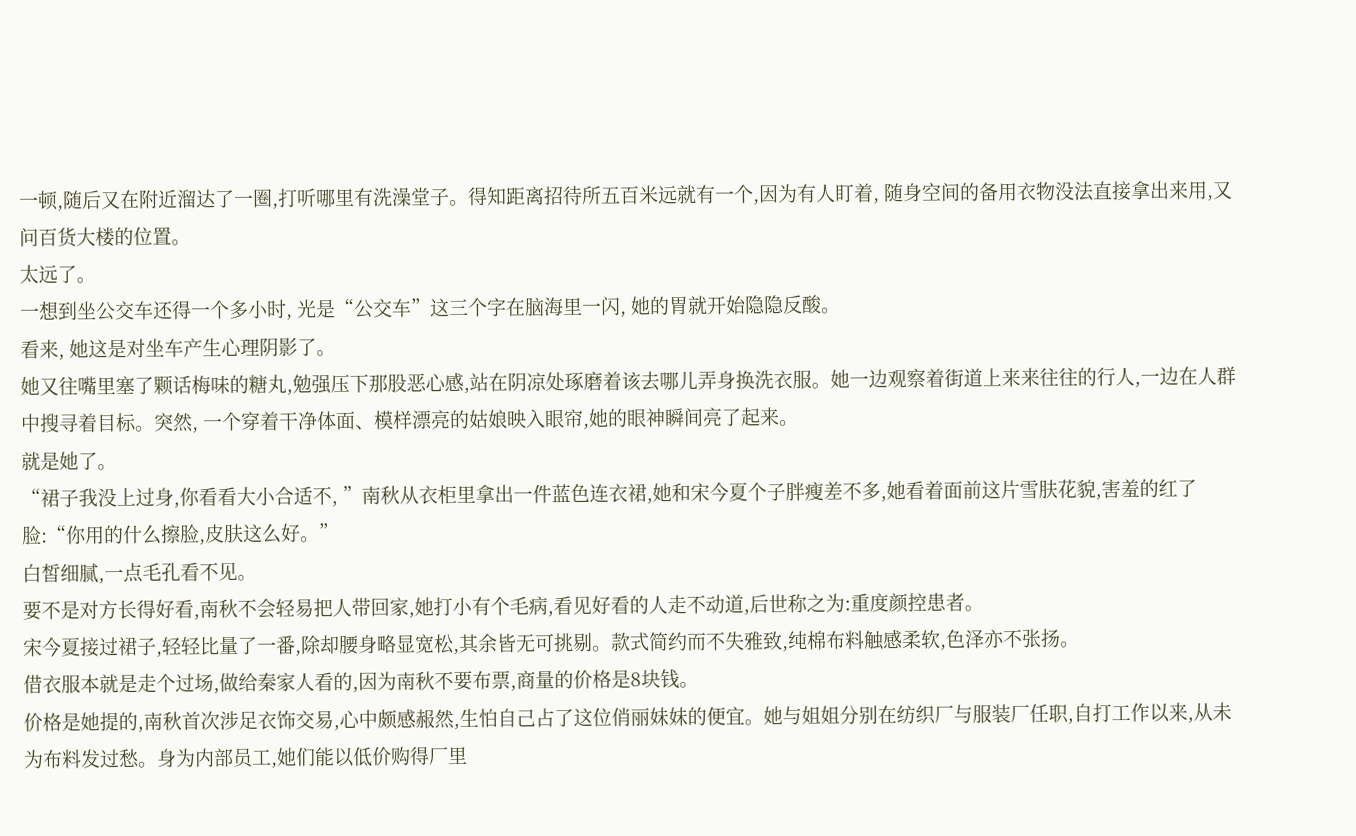一顿,随后又在附近溜达了一圈,打听哪里有洗澡堂子。得知距离招待所五百米远就有一个,因为有人盯着, 随身空间的备用衣物没法直接拿出来用,又问百货大楼的位置。
太远了。
一想到坐公交车还得一个多小时, 光是“公交车”这三个字在脑海里一闪, 她的胃就开始隐隐反酸。
看来, 她这是对坐车产生心理阴影了。
她又往嘴里塞了颗话梅味的糖丸,勉强压下那股恶心感,站在阴凉处琢磨着该去哪儿弄身换洗衣服。她一边观察着街道上来来往往的行人,一边在人群中搜寻着目标。突然, 一个穿着干净体面、模样漂亮的姑娘映入眼帘,她的眼神瞬间亮了起来。
就是她了。
“裙子我没上过身,你看看大小合适不, ”南秋从衣柜里拿出一件蓝色连衣裙,她和宋今夏个子胖瘦差不多,她看着面前这片雪肤花貌,害羞的红了脸:“你用的什么擦脸,皮肤这么好。”
白皙细腻,一点毛孔看不见。
要不是对方长得好看,南秋不会轻易把人带回家,她打小有个毛病,看见好看的人走不动道,后世称之为:重度颜控患者。
宋今夏接过裙子,轻轻比量了一番,除却腰身略显宽松,其余皆无可挑剔。款式简约而不失雅致,纯棉布料触感柔软,色泽亦不张扬。
借衣服本就是走个过场,做给秦家人看的,因为南秋不要布票,商量的价格是8块钱。
价格是她提的,南秋首次涉足衣饰交易,心中颇感赧然,生怕自己占了这位俏丽妹妹的便宜。她与姐姐分别在纺织厂与服装厂任职,自打工作以来,从未为布料发过愁。身为内部员工,她们能以低价购得厂里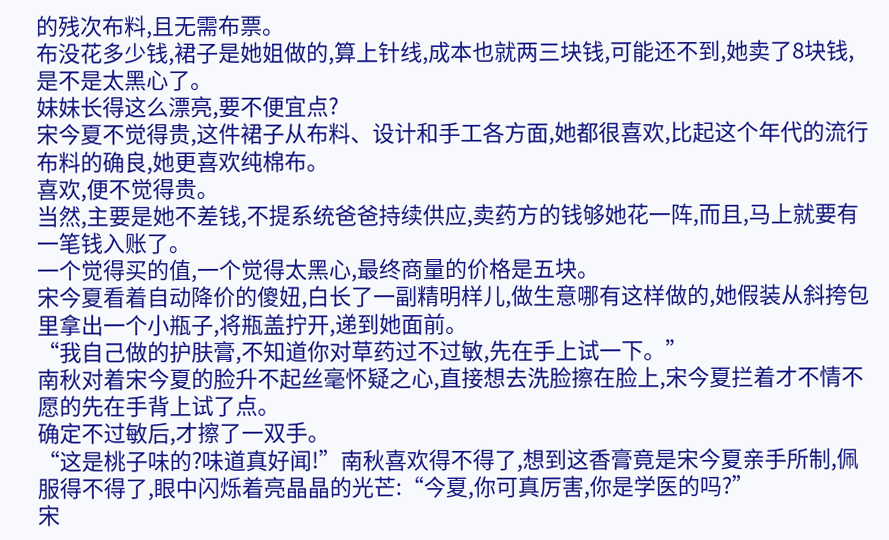的残次布料,且无需布票。
布没花多少钱,裙子是她姐做的,算上针线,成本也就两三块钱,可能还不到,她卖了8块钱,是不是太黑心了。
妹妹长得这么漂亮,要不便宜点?
宋今夏不觉得贵,这件裙子从布料、设计和手工各方面,她都很喜欢,比起这个年代的流行布料的确良,她更喜欢纯棉布。
喜欢,便不觉得贵。
当然,主要是她不差钱,不提系统爸爸持续供应,卖药方的钱够她花一阵,而且,马上就要有一笔钱入账了。
一个觉得买的值,一个觉得太黑心,最终商量的价格是五块。
宋今夏看着自动降价的傻妞,白长了一副精明样儿,做生意哪有这样做的,她假装从斜挎包里拿出一个小瓶子,将瓶盖拧开,递到她面前。
“我自己做的护肤膏,不知道你对草药过不过敏,先在手上试一下。”
南秋对着宋今夏的脸升不起丝毫怀疑之心,直接想去洗脸擦在脸上,宋今夏拦着才不情不愿的先在手背上试了点。
确定不过敏后,才擦了一双手。
“这是桃子味的?味道真好闻!”南秋喜欢得不得了,想到这香膏竟是宋今夏亲手所制,佩服得不得了,眼中闪烁着亮晶晶的光芒:“今夏,你可真厉害,你是学医的吗?”
宋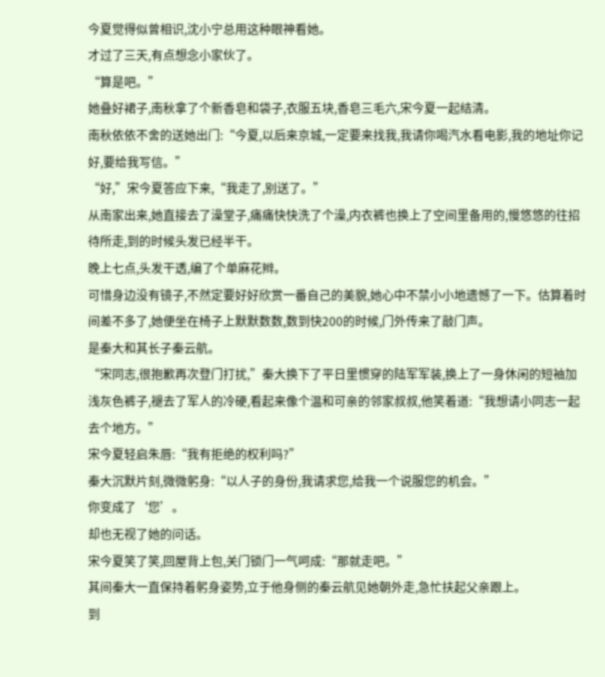今夏觉得似曾相识,沈小宁总用这种眼神看她。
才过了三天,有点想念小家伙了。
“算是吧。”
她叠好裙子,南秋拿了个新香皂和袋子,衣服五块,香皂三毛六,宋今夏一起结清。
南秋依依不舍的送她出门:“今夏,以后来京城,一定要来找我,我请你喝汽水看电影,我的地址你记好,要给我写信。”
“好,”宋今夏答应下来,“我走了,别送了。”
从南家出来,她直接去了澡堂子,痛痛快快洗了个澡,内衣裤也换上了空间里备用的,慢悠悠的往招待所走,到的时候头发已经半干。
晚上七点,头发干透,编了个单麻花辫。
可惜身边没有镜子,不然定要好好欣赏一番自己的美貌,她心中不禁小小地遗憾了一下。估算着时间差不多了,她便坐在椅子上默默数数,数到快200的时候,门外传来了敲门声。
是秦大和其长子秦云航。
“宋同志,很抱歉再次登门打扰,”秦大换下了平日里惯穿的陆军军装,换上了一身休闲的短袖加浅灰色裤子,褪去了军人的冷硬,看起来像个温和可亲的邻家叔叔,他笑着道:“我想请小同志一起去个地方。”
宋今夏轻启朱唇:“我有拒绝的权利吗?”
秦大沉默片刻,微微躬身:“以人子的身份,我请求您,给我一个说服您的机会。”
你变成了‘您’。
却也无视了她的问话。
宋今夏笑了笑,回屋背上包,关门锁门一气呵成:“那就走吧。”
其间秦大一直保持着躬身姿势,立于他身侧的秦云航见她朝外走,急忙扶起父亲跟上。
到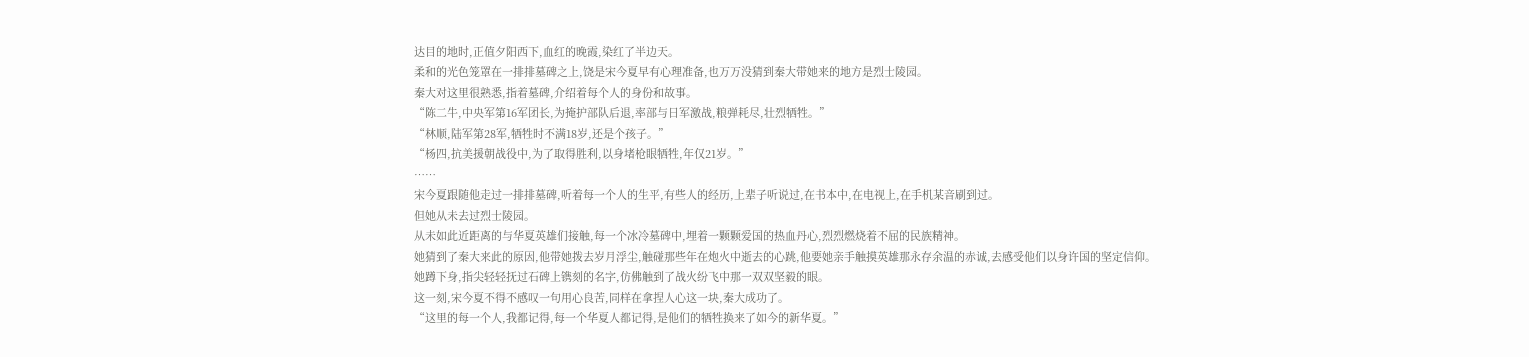达目的地时,正值夕阳西下,血红的晚霞,染红了半边天。
柔和的光色笼罩在一排排墓碑之上,饶是宋今夏早有心理准备,也万万没猜到秦大带她来的地方是烈士陵园。
秦大对这里很熟悉,指着墓碑,介绍着每个人的身份和故事。
“陈二牛,中央军第16军团长,为掩护部队后退,率部与日军激战,粮弹耗尽,壮烈牺牲。”
“林顺,陆军第28军,牺牲时不满18岁,还是个孩子。”
“杨四,抗美援朝战役中,为了取得胜利,以身堵枪眼牺牲,年仅21岁。”
……
宋今夏跟随他走过一排排墓碑,听着每一个人的生平,有些人的经历,上辈子听说过,在书本中,在电视上,在手机某音刷到过。
但她从未去过烈士陵园。
从未如此近距离的与华夏英雄们接触,每一个冰冷墓碑中,埋着一颗颗爱国的热血丹心,烈烈燃烧着不屈的民族精神。
她猜到了秦大来此的原因,他带她拨去岁月浮尘,触碰那些年在炮火中逝去的心跳,他要她亲手触摸英雄那永存余温的赤诚,去感受他们以身许国的坚定信仰。
她蹲下身,指尖轻轻抚过石碑上镌刻的名字,仿佛触到了战火纷飞中那一双双坚毅的眼。
这一刻,宋今夏不得不感叹一句用心良苦,同样在拿捏人心这一块,秦大成功了。
“这里的每一个人,我都记得,每一个华夏人都记得,是他们的牺牲换来了如今的新华夏。”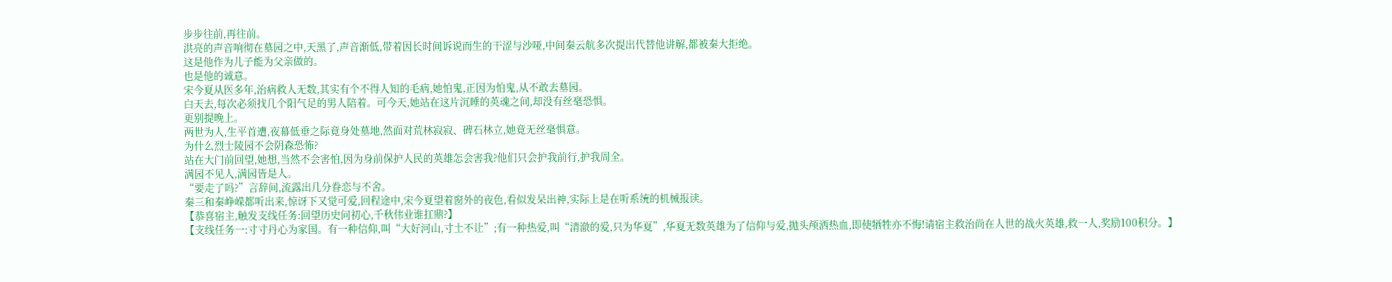步步往前,再往前。
洪亮的声音响彻在墓园之中,天黑了,声音渐低,带着因长时间诉说而生的干涩与沙哑,中间秦云航多次提出代替他讲解,都被秦大拒绝。
这是他作为儿子能为父亲做的。
也是他的诚意。
宋今夏从医多年,治病救人无数,其实有个不得人知的毛病,她怕鬼,正因为怕鬼,从不敢去墓园。
白天去,每次必须找几个阳气足的男人陪着。可今天,她站在这片沉睡的英魂之间,却没有丝毫恐惧。
更别提晚上。
两世为人,生平首遭,夜幕低垂之际竟身处墓地,然面对荒林寂寂、碑石林立,她竟无丝毫惧意。
为什么烈士陵园不会阴森恐怖?
站在大门前回望,她想,当然不会害怕,因为身前保护人民的英雄怎会害我?他们只会护我前行,护我周全。
满园不见人,满园皆是人。
“要走了吗?”言辞间,流露出几分眷恋与不舍。
秦三和秦峥嵘都听出来,惊讶下又觉可爱,回程途中,宋今夏望着窗外的夜色,看似发呆出神,实际上是在听系统的机械报读。
【恭喜宿主,触发支线任务:回望历史问初心,千秋伟业谁扛鼎?】
【支线任务一:寸寸丹心为家国。有一种信仰,叫“大好河山,寸土不让”;有一种热爱,叫“清澈的爱,只为华夏”,华夏无数英雄为了信仰与爱,抛头颅洒热血,即使牺牲亦不悔!请宿主救治尚在人世的战火英雄,救一人,奖励100积分。】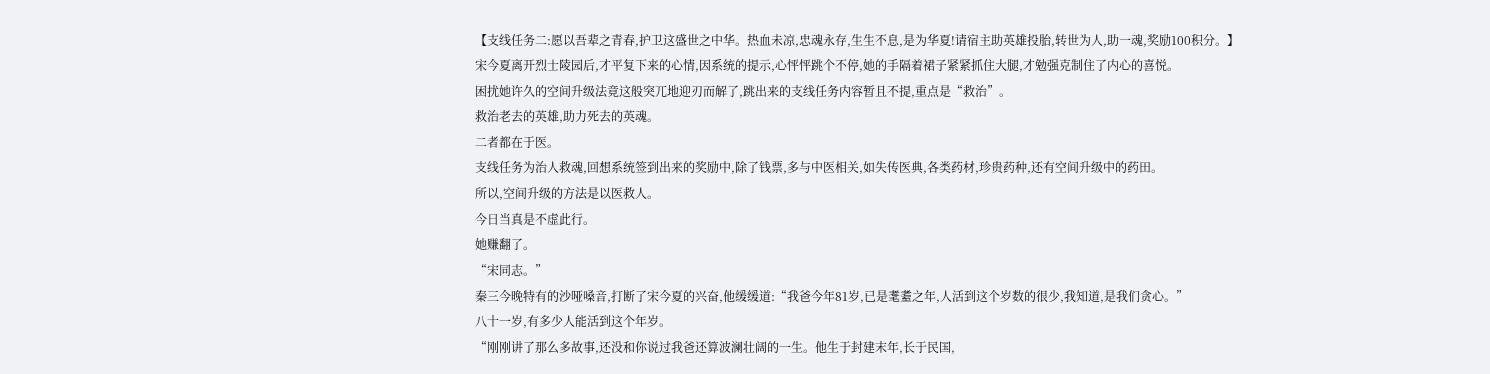【支线任务二:愿以吾辈之青春,护卫这盛世之中华。热血未凉,忠魂永存,生生不息,是为华夏!请宿主助英雄投胎,转世为人,助一魂,奖励100积分。】
宋今夏离开烈士陵园后,才平复下来的心情,因系统的提示,心怦怦跳个不停,她的手隔着裙子紧紧抓住大腿,才勉强克制住了内心的喜悦。
困扰她许久的空间升级法竟这般突兀地迎刃而解了,跳出来的支线任务内容暂且不提,重点是“救治”。
救治老去的英雄,助力死去的英魂。
二者都在于医。
支线任务为治人救魂,回想系统签到出来的奖励中,除了钱票,多与中医相关,如失传医典,各类药材,珍贵药种,还有空间升级中的药田。
所以,空间升级的方法是以医救人。
今日当真是不虚此行。
她赚翻了。
“宋同志。”
秦三今晚特有的沙哑嗓音,打断了宋今夏的兴奋,他缓缓道:“我爸今年81岁,已是耄耋之年,人活到这个岁数的很少,我知道,是我们贪心。”
八十一岁,有多少人能活到这个年岁。
“刚刚讲了那么多故事,还没和你说过我爸还算波澜壮阔的一生。他生于封建末年,长于民国,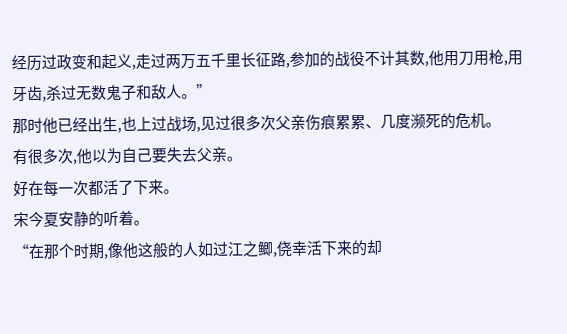经历过政变和起义,走过两万五千里长征路,参加的战役不计其数,他用刀用枪,用牙齿,杀过无数鬼子和敌人。”
那时他已经出生,也上过战场,见过很多次父亲伤痕累累、几度濒死的危机。
有很多次,他以为自己要失去父亲。
好在每一次都活了下来。
宋今夏安静的听着。
“在那个时期,像他这般的人如过江之鲫,侥幸活下来的却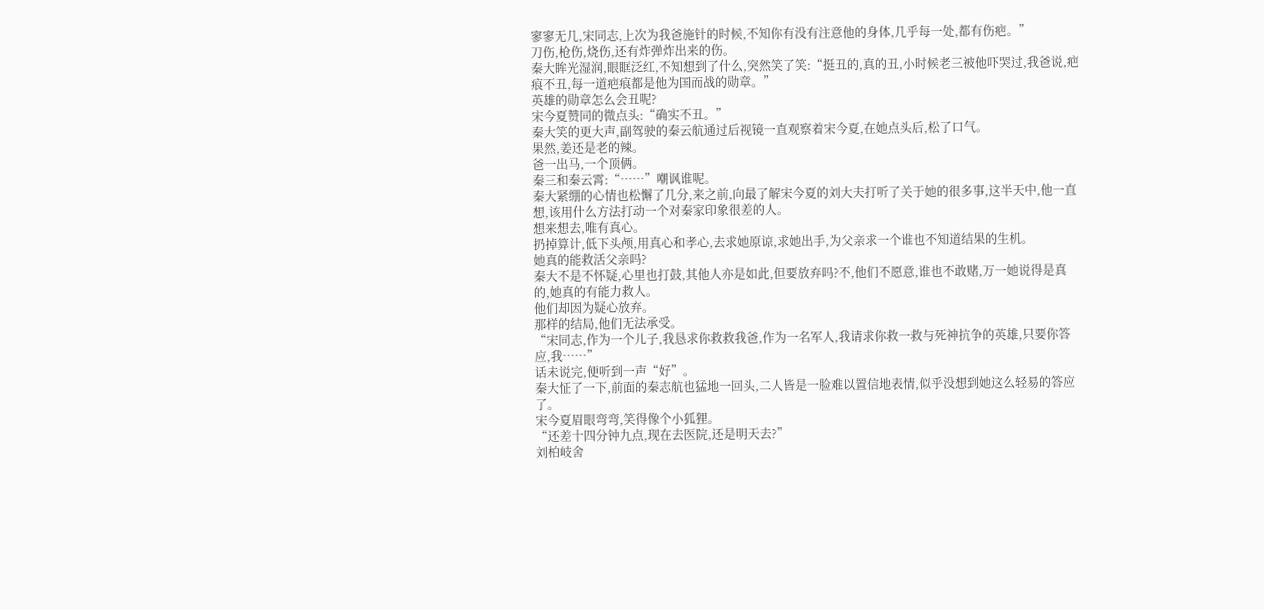寥寥无几,宋同志,上次为我爸施针的时候,不知你有没有注意他的身体,几乎每一处,都有伤疤。”
刀伤,枪伤,烧伤,还有炸弹炸出来的伤。
秦大眸光湿润,眼眶泛红,不知想到了什么,突然笑了笑:“挺丑的,真的丑,小时候老三被他吓哭过,我爸说,疤痕不丑,每一道疤痕都是他为国而战的勋章。”
英雄的勋章怎么会丑呢?
宋今夏赞同的微点头:“确实不丑。”
秦大笑的更大声,副驾驶的秦云航通过后视镜一直观察着宋今夏,在她点头后,松了口气。
果然,姜还是老的辣。
爸一出马,一个顶俩。
秦三和秦云霄:“……”嘲讽谁呢。
秦大紧绷的心情也松懈了几分,来之前,向最了解宋今夏的刘大夫打听了关于她的很多事,这半天中,他一直想,该用什么方法打动一个对秦家印象很差的人。
想来想去,唯有真心。
扔掉算计,低下头颅,用真心和孝心,去求她原谅,求她出手,为父亲求一个谁也不知道结果的生机。
她真的能救活父亲吗?
秦大不是不怀疑,心里也打鼓,其他人亦是如此,但要放弃吗?不,他们不愿意,谁也不敢赌,万一她说得是真的,她真的有能力救人。
他们却因为疑心放弃。
那样的结局,他们无法承受。
“宋同志,作为一个儿子,我恳求你救救我爸,作为一名军人,我请求你救一救与死神抗争的英雄,只要你答应,我……”
话未说完,便听到一声“好”。
秦大怔了一下,前面的秦志航也猛地一回头,二人皆是一脸难以置信地表情,似乎没想到她这么轻易的答应了。
宋今夏眉眼弯弯,笑得像个小狐狸。
“还差十四分钟九点,现在去医院,还是明天去?”
刘柏岐舍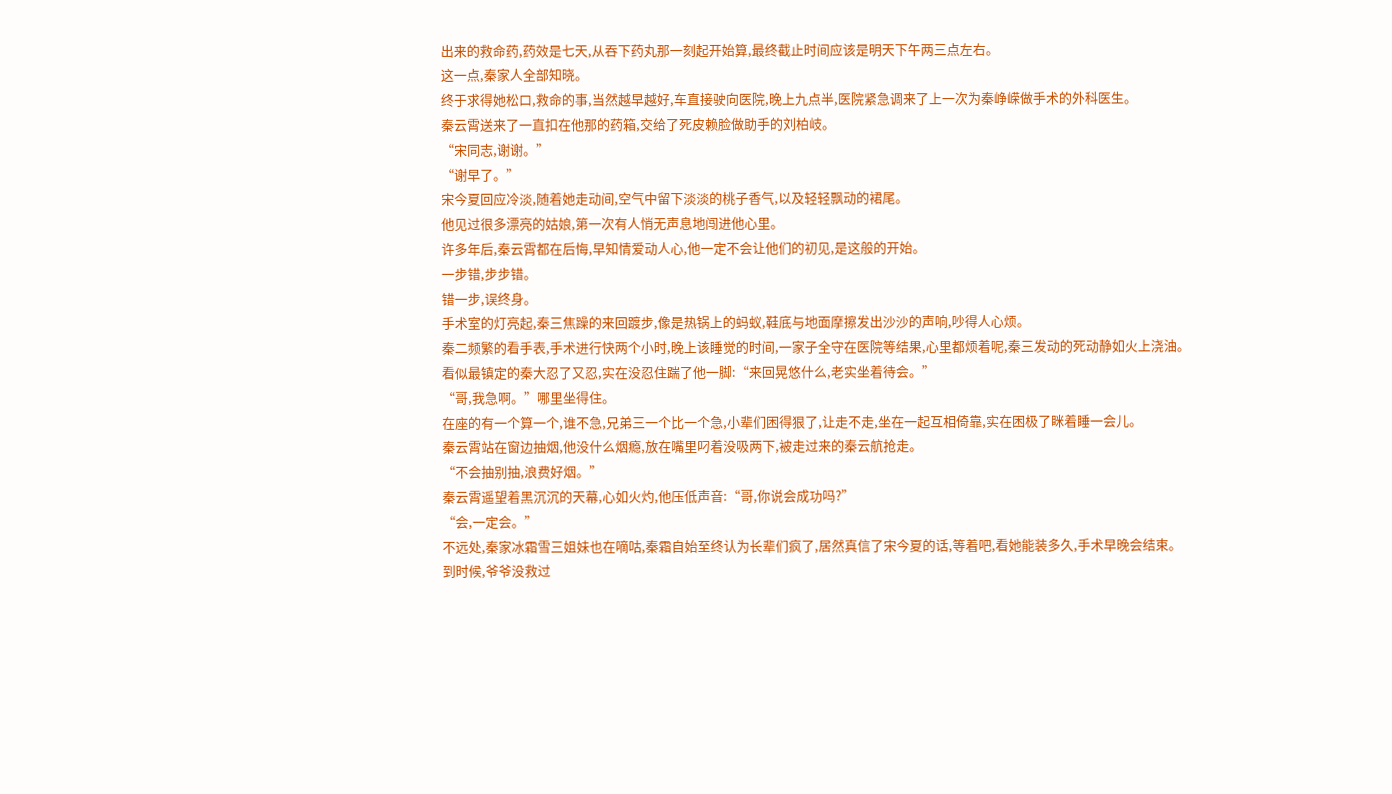出来的救命药,药效是七天,从吞下药丸那一刻起开始算,最终截止时间应该是明天下午两三点左右。
这一点,秦家人全部知晓。
终于求得她松口,救命的事,当然越早越好,车直接驶向医院,晚上九点半,医院紧急调来了上一次为秦峥嵘做手术的外科医生。
秦云霄送来了一直扣在他那的药箱,交给了死皮赖脸做助手的刘柏岐。
“宋同志,谢谢。”
“谢早了。”
宋今夏回应冷淡,随着她走动间,空气中留下淡淡的桃子香气,以及轻轻飘动的裙尾。
他见过很多漂亮的姑娘,第一次有人悄无声息地闯进他心里。
许多年后,秦云霄都在后悔,早知情爱动人心,他一定不会让他们的初见,是这般的开始。
一步错,步步错。
错一步,误终身。
手术室的灯亮起,秦三焦躁的来回踱步,像是热锅上的蚂蚁,鞋底与地面摩擦发出沙沙的声响,吵得人心烦。
秦二频繁的看手表,手术进行快两个小时,晚上该睡觉的时间,一家子全守在医院等结果,心里都烦着呢,秦三发动的死动静如火上浇油。
看似最镇定的秦大忍了又忍,实在没忍住踹了他一脚:“来回晃悠什么,老实坐着待会。”
“哥,我急啊。”哪里坐得住。
在座的有一个算一个,谁不急,兄弟三一个比一个急,小辈们困得狠了,让走不走,坐在一起互相倚靠,实在困极了眯着睡一会儿。
秦云霄站在窗边抽烟,他没什么烟瘾,放在嘴里叼着没吸两下,被走过来的秦云航抢走。
“不会抽别抽,浪费好烟。”
秦云霄遥望着黑沉沉的天幕,心如火灼,他压低声音:“哥,你说会成功吗?”
“会,一定会。”
不远处,秦家冰霜雪三姐妹也在嘀咕,秦霜自始至终认为长辈们疯了,居然真信了宋今夏的话,等着吧,看她能装多久,手术早晚会结束。
到时候,爷爷没救过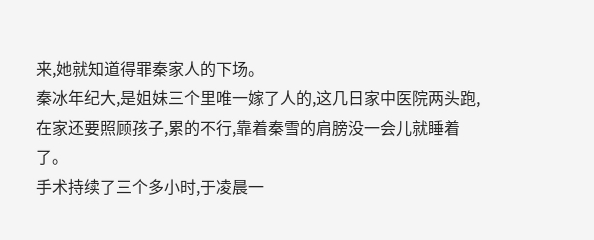来,她就知道得罪秦家人的下场。
秦冰年纪大,是姐妹三个里唯一嫁了人的,这几日家中医院两头跑,在家还要照顾孩子,累的不行,靠着秦雪的肩膀没一会儿就睡着了。
手术持续了三个多小时,于凌晨一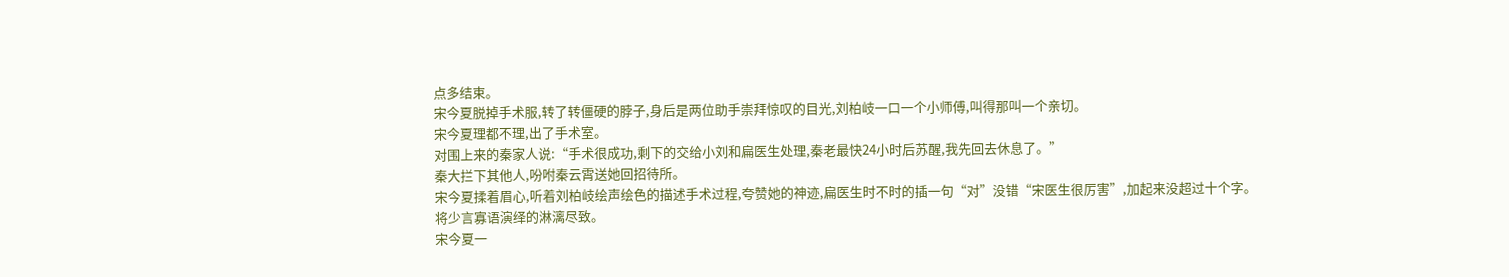点多结束。
宋今夏脱掉手术服,转了转僵硬的脖子,身后是两位助手崇拜惊叹的目光,刘柏岐一口一个小师傅,叫得那叫一个亲切。
宋今夏理都不理,出了手术室。
对围上来的秦家人说:“手术很成功,剩下的交给小刘和扁医生处理,秦老最快24小时后苏醒,我先回去休息了。”
秦大拦下其他人,吩咐秦云霄送她回招待所。
宋今夏揉着眉心,听着刘柏岐绘声绘色的描述手术过程,夸赞她的神迹,扁医生时不时的插一句“对”没错“宋医生很厉害”,加起来没超过十个字。
将少言寡语演绎的淋漓尽致。
宋今夏一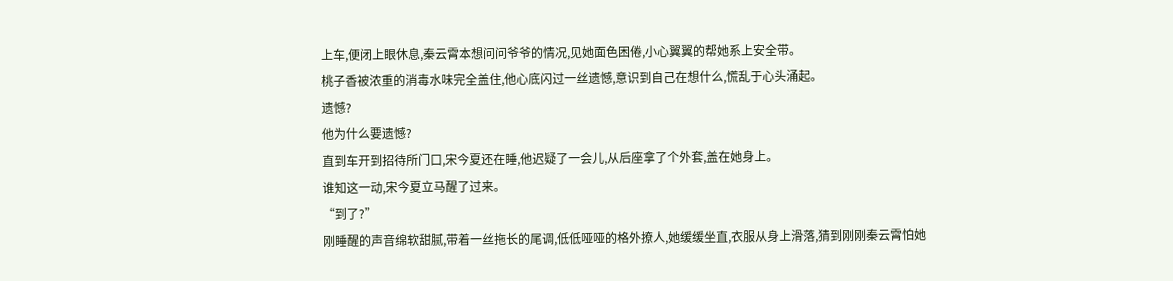上车,便闭上眼休息,秦云霄本想问问爷爷的情况,见她面色困倦,小心翼翼的帮她系上安全带。
桃子香被浓重的消毒水味完全盖住,他心底闪过一丝遗憾,意识到自己在想什么,慌乱于心头涌起。
遗憾?
他为什么要遗憾?
直到车开到招待所门口,宋今夏还在睡,他迟疑了一会儿,从后座拿了个外套,盖在她身上。
谁知这一动,宋今夏立马醒了过来。
“到了?”
刚睡醒的声音绵软甜腻,带着一丝拖长的尾调,低低哑哑的格外撩人,她缓缓坐直,衣服从身上滑落,猜到刚刚秦云霄怕她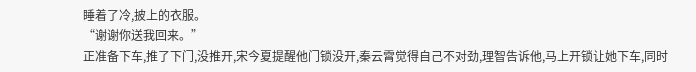睡着了冷,披上的衣服。
“谢谢你送我回来。”
正准备下车,推了下门,没推开,宋今夏提醒他门锁没开,秦云霄觉得自己不对劲,理智告诉他,马上开锁让她下车,同时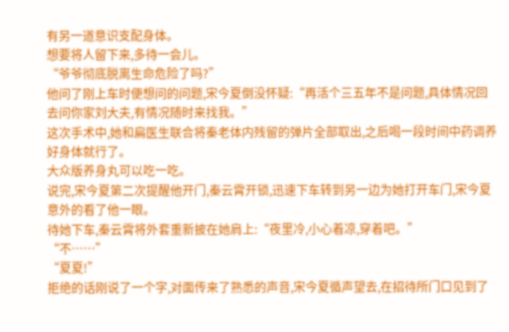有另一道意识支配身体。
想要将人留下来,多待一会儿。
“爷爷彻底脱离生命危险了吗?”
他问了刚上车时便想问的问题,宋今夏倒没怀疑:“再活个三五年不是问题,具体情况回去问你家刘大夫,有情况随时来找我。”
这次手术中,她和扁医生联合将秦老体内残留的弹片全部取出,之后喝一段时间中药调养好身体就行了。
大众版养身丸可以吃一吃。
说完,宋今夏第二次提醒他开门,秦云霄开锁,迅速下车转到另一边为她打开车门,宋今夏意外的看了他一眼。
待她下车,秦云霄将外套重新披在她肩上:“夜里冷,小心着凉,穿着吧。”
“不……”
“夏夏!”
拒绝的话刚说了一个字,对面传来了熟悉的声音,宋今夏循声望去,在招待所门口见到了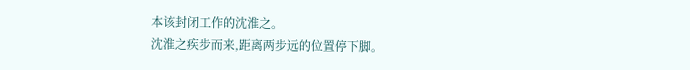本该封闭工作的沈淮之。
沈淮之疾步而来,距离两步远的位置停下脚。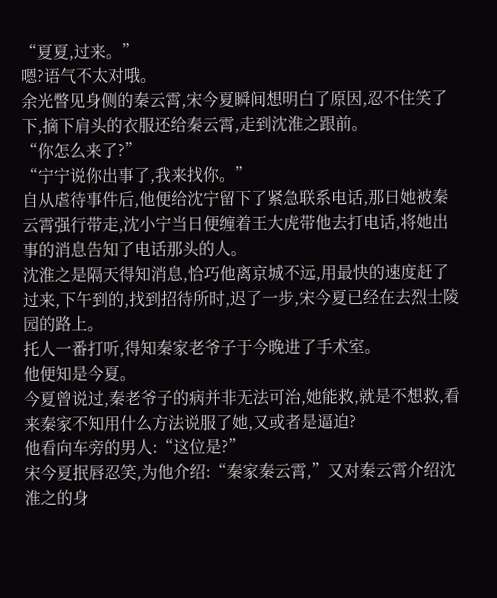“夏夏,过来。”
嗯?语气不太对哦。
余光瞥见身侧的秦云霄,宋今夏瞬间想明白了原因,忍不住笑了下,摘下肩头的衣服还给秦云霄,走到沈淮之跟前。
“你怎么来了?”
“宁宁说你出事了,我来找你。”
自从虐待事件后,他便给沈宁留下了紧急联系电话,那日她被秦云霄强行带走,沈小宁当日便缠着王大虎带他去打电话,将她出事的消息告知了电话那头的人。
沈淮之是隔天得知消息,恰巧他离京城不远,用最快的速度赶了过来,下午到的,找到招待所时,迟了一步,宋今夏已经在去烈士陵园的路上。
托人一番打听,得知秦家老爷子于今晚进了手术室。
他便知是今夏。
今夏曾说过,秦老爷子的病并非无法可治,她能救,就是不想救,看来秦家不知用什么方法说服了她,又或者是逼迫?
他看向车旁的男人:“这位是?”
宋今夏抿唇忍笑,为他介绍:“秦家秦云霄,”又对秦云霄介绍沈淮之的身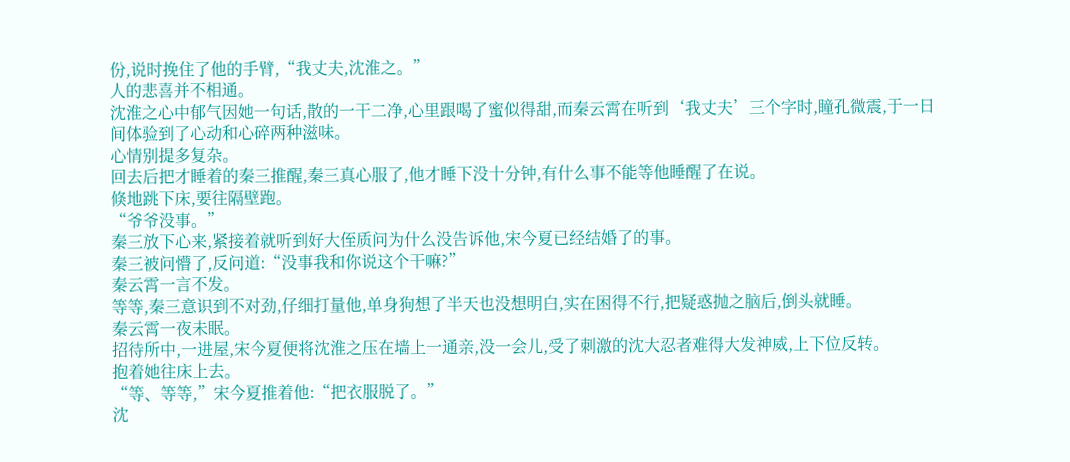份,说时挽住了他的手臂,“我丈夫,沈淮之。”
人的悲喜并不相通。
沈淮之心中郁气因她一句话,散的一干二净,心里跟喝了蜜似得甜,而秦云霄在听到‘我丈夫’三个字时,瞳孔微震,于一日间体验到了心动和心碎两种滋味。
心情别提多复杂。
回去后把才睡着的秦三推醒,秦三真心服了,他才睡下没十分钟,有什么事不能等他睡醒了在说。
倏地跳下床,要往隔壁跑。
“爷爷没事。”
秦三放下心来,紧接着就听到好大侄质问为什么没告诉他,宋今夏已经结婚了的事。
秦三被问懵了,反问道:“没事我和你说这个干嘛?”
秦云霄一言不发。
等等,秦三意识到不对劲,仔细打量他,单身狗想了半天也没想明白,实在困得不行,把疑惑抛之脑后,倒头就睡。
秦云霄一夜未眠。
招待所中,一进屋,宋今夏便将沈淮之压在墙上一通亲,没一会儿,受了刺激的沈大忍者难得大发神威,上下位反转。
抱着她往床上去。
“等、等等,”宋今夏推着他:“把衣服脱了。”
沈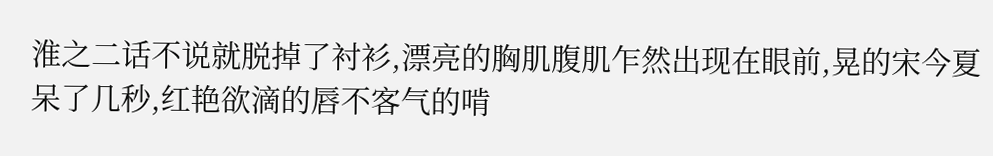淮之二话不说就脱掉了衬衫,漂亮的胸肌腹肌乍然出现在眼前,晃的宋今夏呆了几秒,红艳欲滴的唇不客气的啃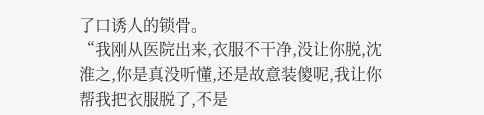了口诱人的锁骨。
“我刚从医院出来,衣服不干净,没让你脱,沈淮之,你是真没听懂,还是故意装傻呢,我让你帮我把衣服脱了,不是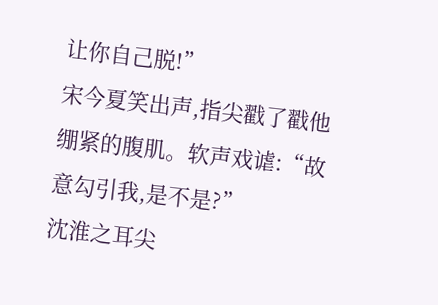让你自己脱!”
宋今夏笑出声,指尖戳了戳他绷紧的腹肌。软声戏谑:“故意勾引我,是不是?”
沈淮之耳尖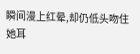瞬间漫上红晕,却仍低头吻住她耳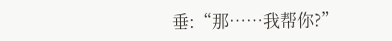垂:“那……我帮你?”